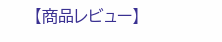【商品レビュー】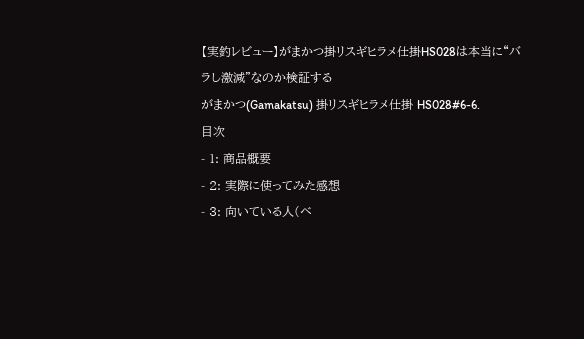【実釣レビュー】がまかつ掛リスギヒラメ仕掛HS028は本当に“バラし激減”なのか検証する
がまかつ(Gamakatsu) 掛リスギヒラメ仕掛 HS028#6-6.
目次
- 1: 商品概要
- 2: 実際に使ってみた感想
- 3: 向いている人(ベ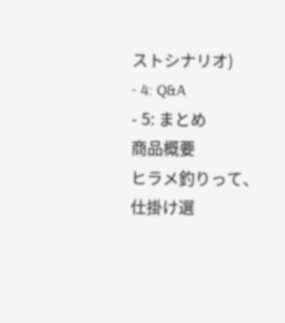ストシナリオ)
- 4: Q&A
- 5: まとめ
商品概要
ヒラメ釣りって、仕掛け選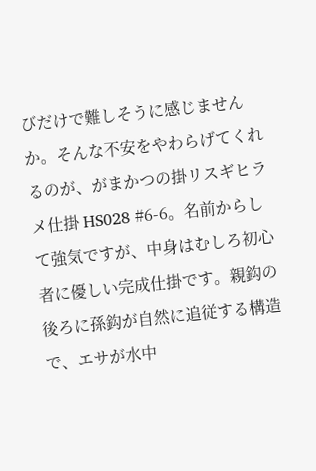びだけで難しそうに感じませんか。そんな不安をやわらげてくれるのが、がまかつの掛リスギヒラメ仕掛 HS028 #6-6。名前からして強気ですが、中身はむしろ初心者に優しい完成仕掛です。親鈎の後ろに孫鈎が自然に追従する構造で、エサが水中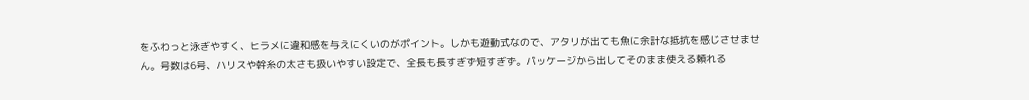をふわっと泳ぎやすく、ヒラメに違和感を与えにくいのがポイント。しかも遊動式なので、アタリが出ても魚に余計な抵抗を感じさせません。号数は6号、ハリスや幹糸の太さも扱いやすい設定で、全長も長すぎず短すぎず。パッケージから出してそのまま使える頼れる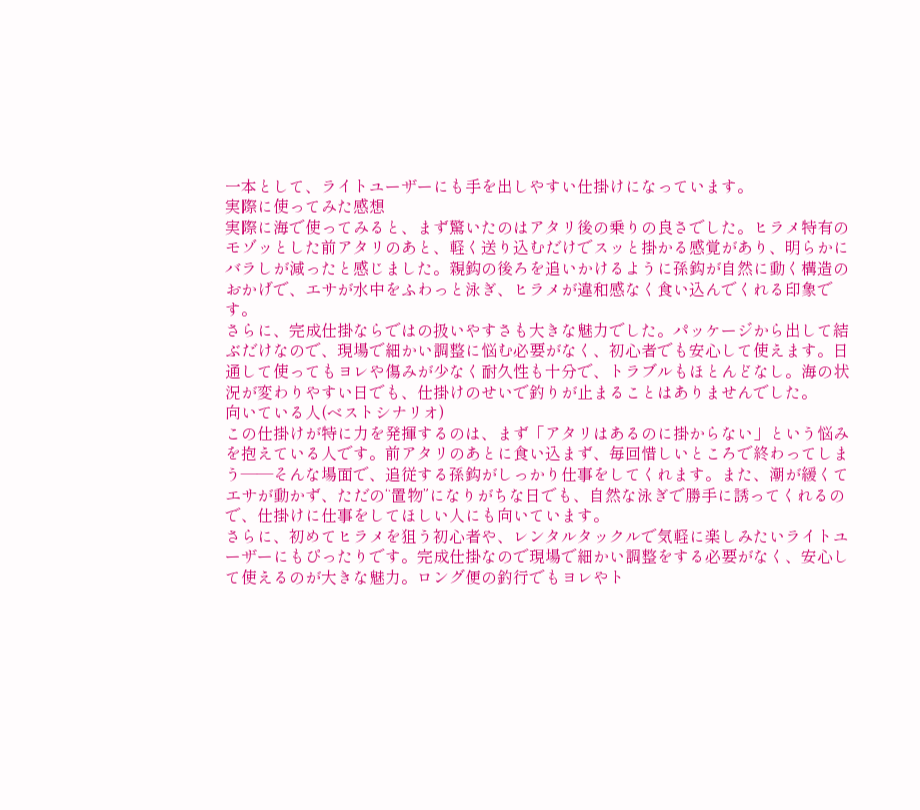一本として、ライトユーザーにも手を出しやすい仕掛けになっています。
実際に使ってみた感想
実際に海で使ってみると、まず驚いたのはアタリ後の乗りの良さでした。ヒラメ特有のモゾッとした前アタリのあと、軽く送り込むだけでスッと掛かる感覚があり、明らかにバラしが減ったと感じました。親鈎の後ろを追いかけるように孫鈎が自然に動く構造のおかげで、エサが水中をふわっと泳ぎ、ヒラメが違和感なく食い込んでくれる印象です。
さらに、完成仕掛ならではの扱いやすさも大きな魅力でした。パッケージから出して結ぶだけなので、現場で細かい調整に悩む必要がなく、初心者でも安心して使えます。日通して使ってもヨレや傷みが少なく耐久性も十分で、トラブルもほとんどなし。海の状況が変わりやすい日でも、仕掛けのせいで釣りが止まることはありませんでした。
向いている人(ベストシナリオ)
この仕掛けが特に力を発揮するのは、まず「アタリはあるのに掛からない」という悩みを抱えている人です。前アタリのあとに食い込まず、毎回惜しいところで終わってしまう――そんな場面で、追従する孫鈎がしっかり仕事をしてくれます。また、潮が緩くてエサが動かず、ただの“置物”になりがちな日でも、自然な泳ぎで勝手に誘ってくれるので、仕掛けに仕事をしてほしい人にも向いています。
さらに、初めてヒラメを狙う初心者や、レンタルタックルで気軽に楽しみたいライトユーザーにもぴったりです。完成仕掛なので現場で細かい調整をする必要がなく、安心して使えるのが大きな魅力。ロング便の釣行でもヨレやト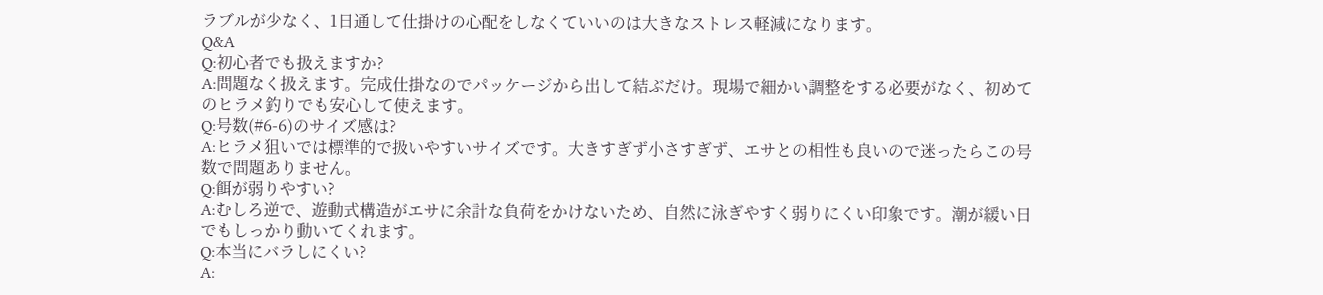ラブルが少なく、1日通して仕掛けの心配をしなくていいのは大きなストレス軽減になります。
Q&A
Q:初心者でも扱えますか?
A:問題なく扱えます。完成仕掛なのでパッケージから出して結ぶだけ。現場で細かい調整をする必要がなく、初めてのヒラメ釣りでも安心して使えます。
Q:号数(#6-6)のサイズ感は?
A:ヒラメ狙いでは標準的で扱いやすいサイズです。大きすぎず小さすぎず、エサとの相性も良いので迷ったらこの号数で問題ありません。
Q:餌が弱りやすい?
A:むしろ逆で、遊動式構造がエサに余計な負荷をかけないため、自然に泳ぎやすく弱りにくい印象です。潮が緩い日でもしっかり動いてくれます。
Q:本当にバラしにくい?
A: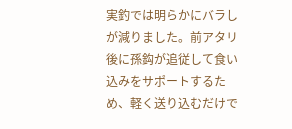実釣では明らかにバラしが減りました。前アタリ後に孫鈎が追従して食い込みをサポートするため、軽く送り込むだけで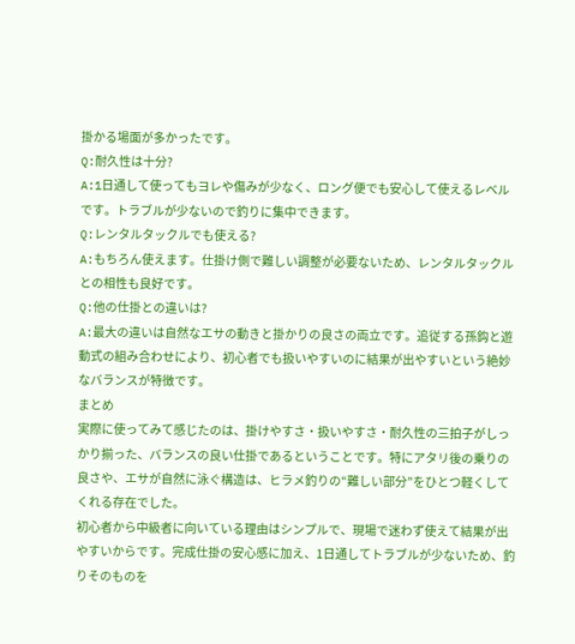掛かる場面が多かったです。
Q:耐久性は十分?
A:1日通して使ってもヨレや傷みが少なく、ロング便でも安心して使えるレベルです。トラブルが少ないので釣りに集中できます。
Q:レンタルタックルでも使える?
A:もちろん使えます。仕掛け側で難しい調整が必要ないため、レンタルタックルとの相性も良好です。
Q:他の仕掛との違いは?
A:最大の違いは自然なエサの動きと掛かりの良さの両立です。追従する孫鈎と遊動式の組み合わせにより、初心者でも扱いやすいのに結果が出やすいという絶妙なバランスが特徴です。
まとめ
実際に使ってみて感じたのは、掛けやすさ・扱いやすさ・耐久性の三拍子がしっかり揃った、バランスの良い仕掛であるということです。特にアタリ後の乗りの良さや、エサが自然に泳ぐ構造は、ヒラメ釣りの“難しい部分”をひとつ軽くしてくれる存在でした。
初心者から中級者に向いている理由はシンプルで、現場で迷わず使えて結果が出やすいからです。完成仕掛の安心感に加え、1日通してトラブルが少ないため、釣りそのものを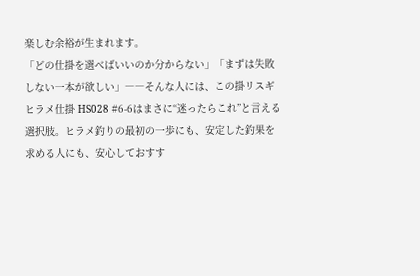楽しむ余裕が生まれます。
「どの仕掛を選べばいいのか分からない」「まずは失敗しない一本が欲しい」――そんな人には、この掛リスギヒラメ仕掛 HS028 #6-6はまさに“迷ったらこれ”と言える選択肢。ヒラメ釣りの最初の一歩にも、安定した釣果を求める人にも、安心しておすす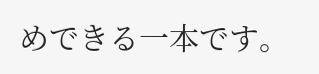めできる一本です。